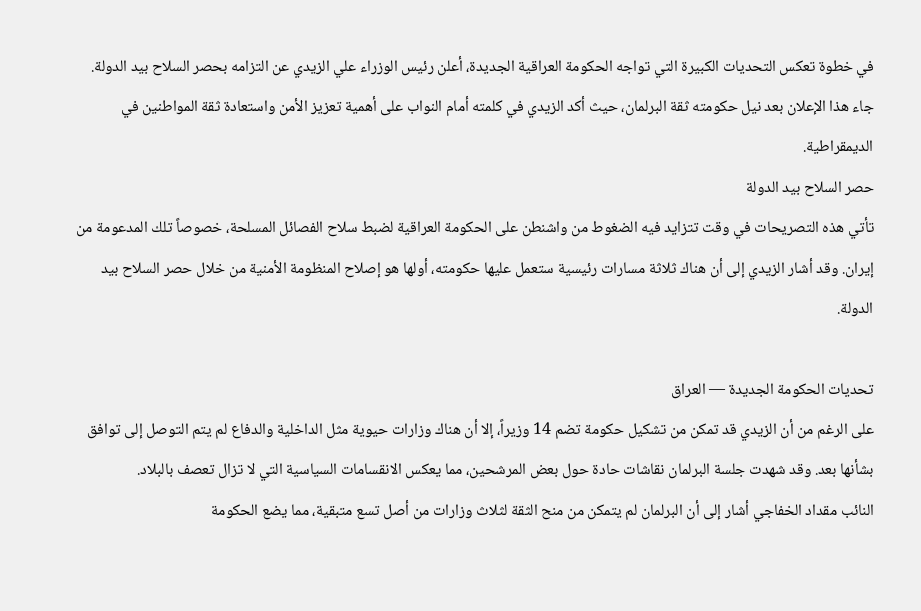في خطوة تعكس التحديات الكبيرة التي تواجه الحكومة العراقية الجديدة، أعلن رئيس الوزراء علي الزيدي عن التزامه بحصر السلاح بيد الدولة. جاء هذا الإعلان بعد نيل حكومته ثقة البرلمان، حيث أكد الزيدي في كلمته أمام النواب على أهمية تعزيز الأمن واستعادة ثقة المواطنين في الديمقراطية.
حصر السلاح بيد الدولة
تأتي هذه التصريحات في وقت تتزايد فيه الضغوط من واشنطن على الحكومة العراقية لضبط سلاح الفصائل المسلحة، خصوصاً تلك المدعومة من إيران. وقد أشار الزيدي إلى أن هناك ثلاثة مسارات رئيسية ستعمل عليها حكومته، أولها هو إصلاح المنظومة الأمنية من خلال حصر السلاح بيد الدولة.

تحديات الحكومة الجديدة — العراق
على الرغم من أن الزيدي قد تمكن من تشكيل حكومة تضم 14 وزيراً، إلا أن هناك وزارات حيوية مثل الداخلية والدفاع لم يتم التوصل إلى توافق بشأنها بعد. وقد شهدت جلسة البرلمان نقاشات حادة حول بعض المرشحين، مما يعكس الانقسامات السياسية التي لا تزال تعصف بالبلاد.
النائب مقداد الخفاجي أشار إلى أن البرلمان لم يتمكن من منح الثقة لثلاث وزارات من أصل تسع متبقية، مما يضع الحكومة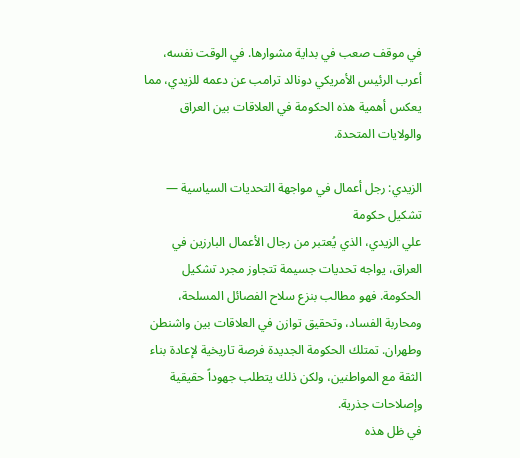في موقف صعب في بداية مشوارها. في الوقت نفسه، أعرب الرئيس الأمريكي دونالد ترامب عن دعمه للزيدي، مما يعكس أهمية هذه الحكومة في العلاقات بين العراق والولايات المتحدة.

الزيدي: رجل أعمال في مواجهة التحديات السياسية — تشكيل حكومة
علي الزيدي، الذي يُعتبر من رجال الأعمال البارزين في العراق، يواجه تحديات جسيمة تتجاوز مجرد تشكيل الحكومة. فهو مطالب بنزع سلاح الفصائل المسلحة، ومحاربة الفساد، وتحقيق توازن في العلاقات بين واشنطن وطهران. تمتلك الحكومة الجديدة فرصة تاريخية لإعادة بناء الثقة مع المواطنين، ولكن ذلك يتطلب جهوداً حقيقية وإصلاحات جذرية.
في ظل هذه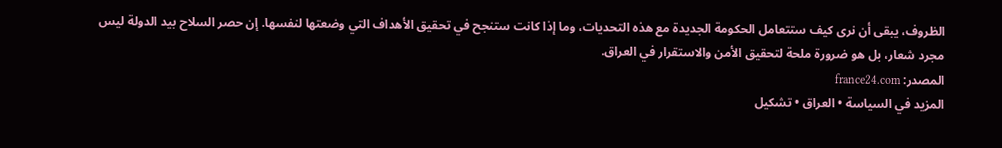الظروف، يبقى أن نرى كيف ستتعامل الحكومة الجديدة مع هذه التحديات، وما إذا كانت ستنجح في تحقيق الأهداف التي وضعتها لنفسها. إن حصر السلاح بيد الدولة ليس مجرد شعار، بل هو ضرورة ملحة لتحقيق الأمن والاستقرار في العراق.
المصدر: france24.com
المزيد في السياسة • العراق • تشكيل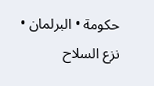حكومة • البرلمان • نزع السلاح